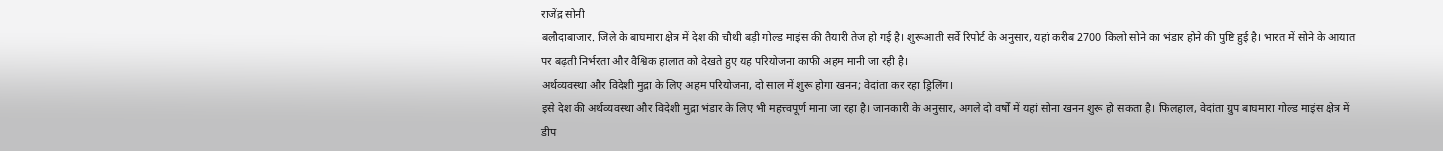राजेंद्र सोनी
बलौदाबाजार. जिले के बाघमारा क्षेत्र में देश की चौथी बड़ी गोल्ड माइंस की तैयारी तेज हो गई है। शुरूआती सर्वे रिपोर्ट के अनुसार, यहां करीब 2700 किलो सोने का भंडार होने की पुष्टि हुई है। भारत में सोने के आयात पर बढ़ती निर्भरता और वैश्विक हालात को देखते हुए यह परियोजना काफी अहम मानी जा रही है।
अर्थव्यवस्था और विदेशी मुद्रा के लिए अहम परियोजना, दो साल में शुरू होगा खनन; वेदांता कर रहा ड्रिलिंग।
इसे देश की अर्थव्यवस्था और विदेशी मुद्रा भंडार के लिए भी महत्त्वपूर्ण माना जा रहा है। जानकारी के अनुसार, अगले दो वर्षों में यहां सोना खनन शुरू हो सकता है। फिलहाल, वेदांता ग्रुप बाघमारा गोल्ड माइंस क्षेत्र में डीप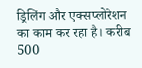ड्रिलिंग और एक्सप्लोरेशन का काम कर रहा है। करीब 500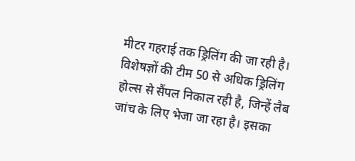मीटर गहराई तक ड्रिलिंग की जा रही है। विशेषज्ञों की टीम 50 से अधिक ड्रिलिंग होल्स से सैंपल निकाल रही है, जिन्हें लैब जांच के लिए भेजा जा रहा है। इसका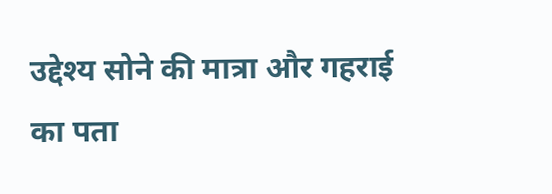उद्देश्य सोने की मात्रा और गहराई का पता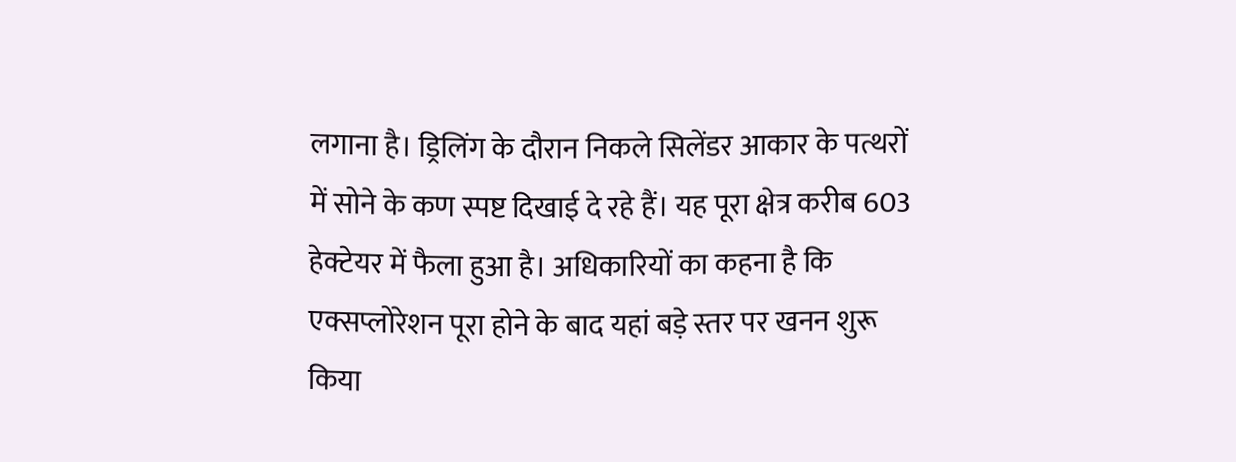लगाना है। ड्रिलिंग के दौरान निकले सिलेंडर आकार के पत्थरों में सोने के कण स्पष्ट दिखाई दे रहे हैं। यह पूरा क्षेत्र करीब 603 हेक्टेयर में फैला हुआ है। अधिकारियों का कहना है कि एक्सप्लोरेशन पूरा होने के बाद यहां बड़े स्तर पर खनन शुरू किया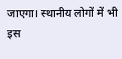जाएगा। स्थानीय लोगों में भी इस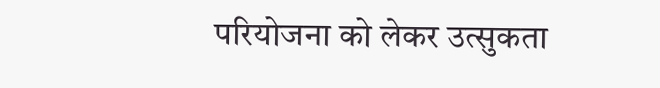परियोजना को लेकर उत्सुकता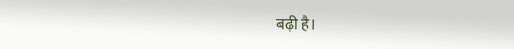बढ़ी है।